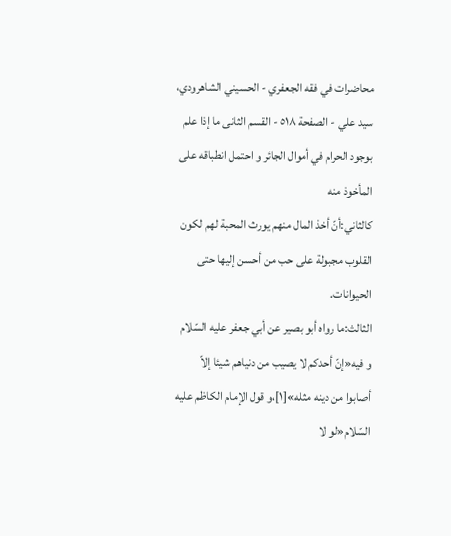محاضرات في فقه الجعفري - الحسيني الشاهرودي، سيد علي - الصفحة ٥١٨ - القسم الثانى ما إذا علم بوجود الحرام في أموال الجائر و احتمل انطباقه على المأخوذ منه
كالثاني:أنّ أخذ المال منهم يورث المحبة لهم لكون القلوب مجبولة على حب من أحسن إليها حتى الحيوانات.
الثالث:ما رواه أبو بصير عن أبي جعفر عليه السّلام و فيه«إنّ أحدكم لا يصيب من دنياهم شيئا إلاّ أصابوا من دينه مثله»[١]،و قول الإمام الكاظم عليه السّلام«لو لا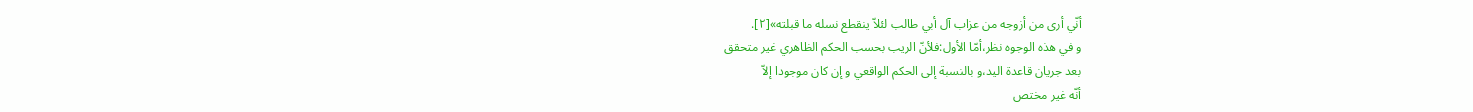أنّي أرى من أزوجه من عزاب آل أبي طالب لئلاّ ينقطع نسله ما قبلته»[٢].
و في هذه الوجوه نظر،أمّا الأول:فلأنّ الريب بحسب الحكم الظاهري غير متحقق
بعد جريان قاعدة اليد،و بالنسبة إلى الحكم الواقعي و إن كان موجودا إلاّ
أنّه غير مختص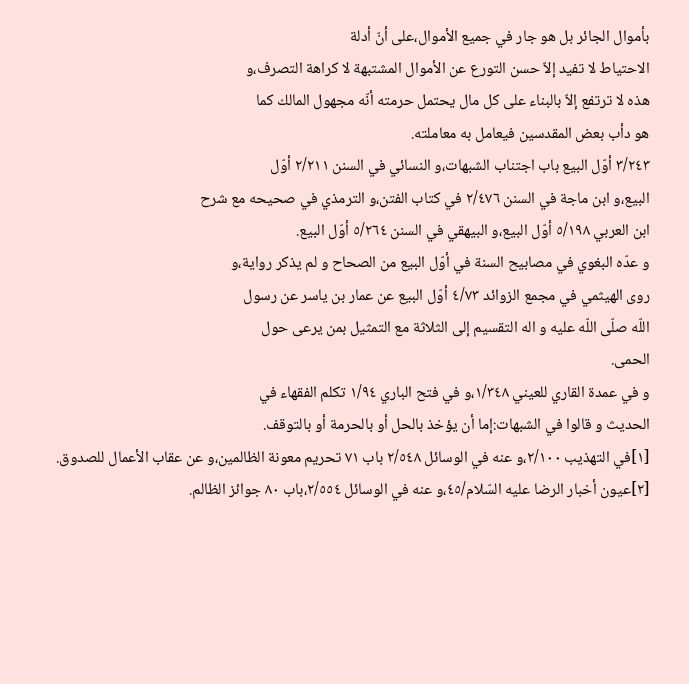بأموال الجائر بل هو جار في جميع الأموال،على أنّ أدلة
الاحتياط لا تفيد إلاّ حسن التورع عن الأموال المشتبهة لا كراهة التصرف،و
هذه لا ترتفع إلاّ بالبناء على كل مال يحتمل حرمته أنّه مجهول المالك كما
هو دأب بعض المقدسين فيعامل به معاملته.
٣/٢٤٣ أوّل البيع باب اجتناب الشبهات،و النسائي في السنن ٢/٢١١ أوّل
البيع،و ابن ماجة في السنن ٢/٤٧٦ في كتاب الفتن،و الترمذي في صحيحه مع شرح
ابن العربي ٥/١٩٨ أوّل البيع،و البيهقي في السنن ٥/٢٦٤ أوّل البيع.
و عدّه البغوي في مصابيح السنة في أوّل البيع من الصحاح و لم يذكر رواية،و
روى الهيثمي في مجمع الزوائد ٤/٧٣ أوّل البيع عن عمار بن ياسر عن رسول
اللّه صلّى اللّه عليه و اله التقسيم إلى الثلاثة مع التمثيل بمن يرعى حول
الحمى.
و في عمدة القاري للعيني ١/٣٤٨،و في فتح الباري ١/٩٤ تكلم الفقهاء في
الحديث و قالوا في الشبهات:إما أن يؤخذ بالحل أو بالحرمة أو بالتوقف.
[١]في التهذيب ٢/١٠٠،و عنه في الوسائل ٢/٥٤٨ باب ٧١ تحريم معونة الظالمين،و عن عقاب الأعمال للصدوق.
[٢]عيون أخبار الرضا عليه السّلام/٤٥،و عنه في الوسائل ٢/٥٥٤،باب ٨٠ جوائز الظالم.